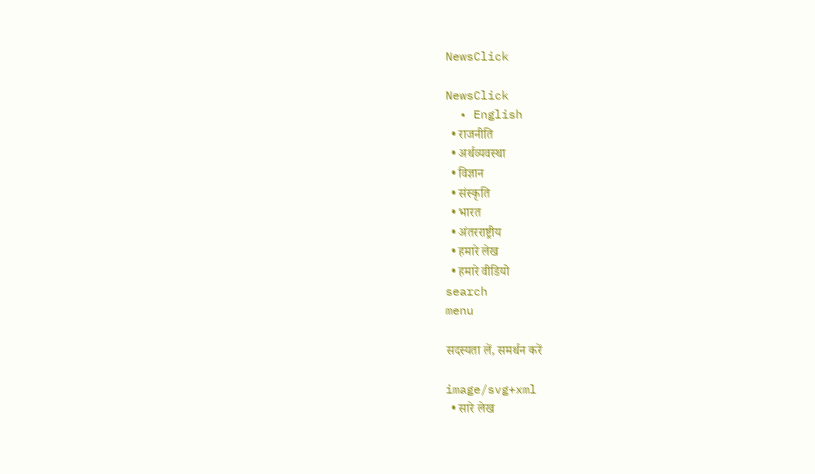NewsClick

NewsClick
  • English
  • राजनीति
  • अर्थव्यवस्था
  • विज्ञान
  • संस्कृति
  • भारत
  • अंतरराष्ट्रीय
  • हमारे लेख
  • हमारे वीडियो
search
menu

सदस्यता लें, समर्थन करें

image/svg+xml
  • सारे लेख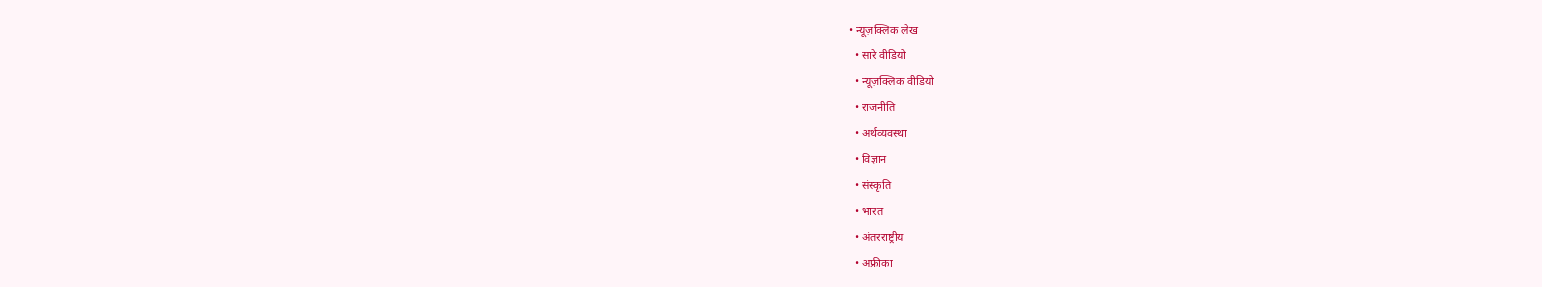• न्यूज़क्लिक लेख
  • सारे वीडियो
  • न्यूज़क्लिक वीडियो
  • राजनीति
  • अर्थव्यवस्था
  • विज्ञान
  • संस्कृति
  • भारत
  • अंतरराष्ट्रीय
  • अफ्रीका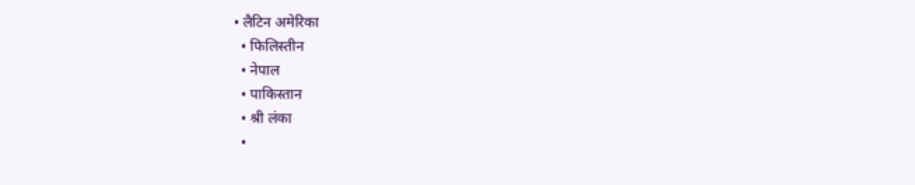• लैटिन अमेरिका
  • फिलिस्तीन
  • नेपाल
  • पाकिस्तान
  • श्री लंका
  •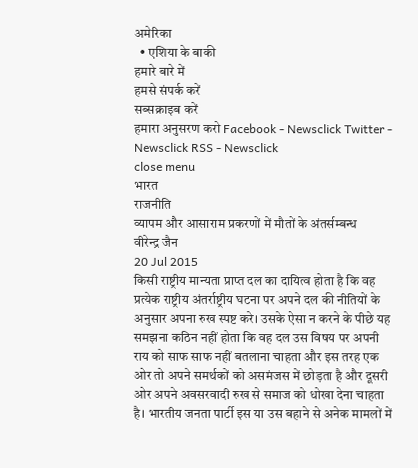अमेरिका
  • एशिया के बाकी
हमारे बारे में
हमसे संपर्क करें
सब्सक्राइब करें
हमारा अनुसरण करो Facebook - Newsclick Twitter - Newsclick RSS - Newsclick
close menu
भारत
राजनीति
व्यापम और आसाराम प्रकरणों में मौतों के अंतर्सम्बन्ध
वीरेन्द्र जैन
20 Jul 2015
किसी राष्ट्रीय मान्यता प्राप्त दल का दायित्व होता है कि वह प्रत्येक राष्ट्रीय अंतर्राष्ट्रीय घटना पर अपने दल की नीतियों के अनुसार अपना रुख स्पष्ट करे। उसके ऐसा न करने के पीछे यह समझना कठिन नहीं होता कि वह दल उस विषय पर अपनी राय को साफ साफ नहीं बतलाना चाहता और इस तरह एक ओर तो अपने समर्थकों को असमंजस में छोड़ता है और दूसरी ओर अपने अवसरवादी रुख से समाज को धोखा देना चाहता है। भारतीय जनता पार्टी इस या उस बहाने से अनेक मामलों में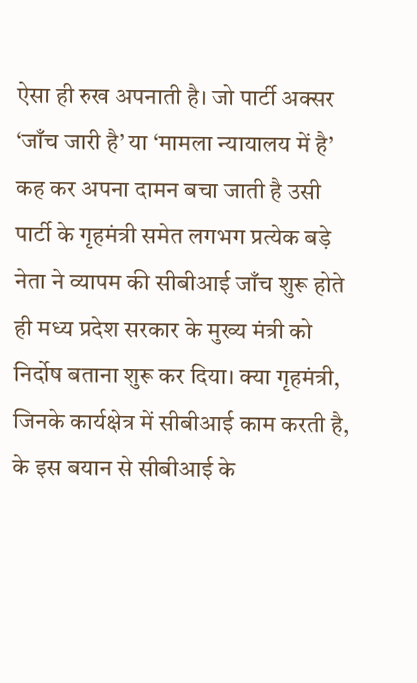ऐसा ही रुख अपनाती है। जो पार्टी अक्सर ‘जाँच जारी है’ या ‘मामला न्यायालय में है’ कह कर अपना दामन बचा जाती है उसी पार्टी के गृहमंत्री समेत लगभग प्रत्येक बड़े नेता ने व्यापम की सीबीआई जाँच शुरू होते ही मध्य प्रदेश सरकार के मुख्य मंत्री को निर्दोष बताना शुरू कर दिया। क्या गृहमंत्री, जिनके कार्यक्षेत्र में सीबीआई काम करती है, के इस बयान से सीबीआई के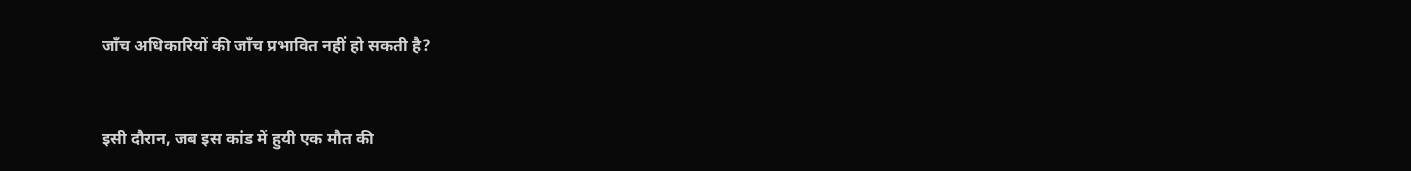जाँच अधिकारियों की जाँच प्रभावित नहीं हो सकती है?


इसी दौरान, जब इस कांड में हुयी एक मौत की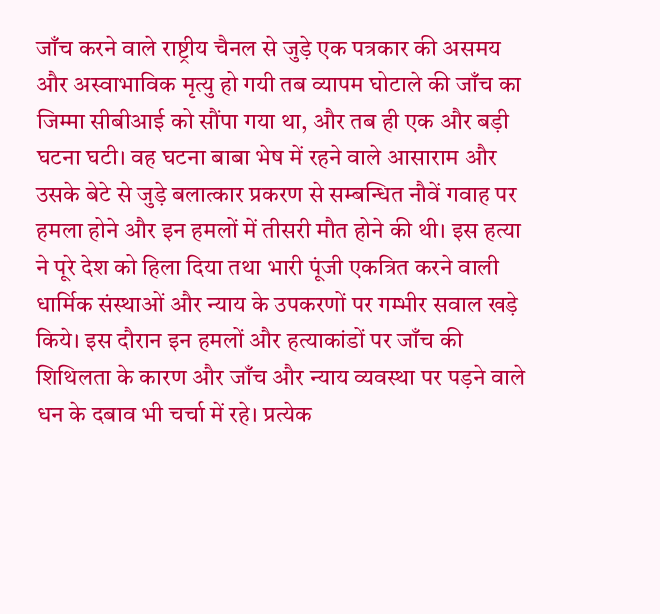जाँच करने वाले राष्ट्रीय चैनल से जुड़े एक पत्रकार की असमय और अस्वाभाविक मृत्यु हो गयी तब व्यापम घोटाले की जाँच का जिम्मा सीबीआई को सौंपा गया था, और तब ही एक और बड़ी घटना घटी। वह घटना बाबा भेष में रहने वाले आसाराम और उसके बेटे से जुड़े बलात्कार प्रकरण से सम्बन्धित नौवें गवाह पर हमला होने और इन हमलों में तीसरी मौत होने की थी। इस हत्या ने पूरे देश को हिला दिया तथा भारी पूंजी एकत्रित करने वाली धार्मिक संस्थाओं और न्याय के उपकरणों पर गम्भीर सवाल खड़े किये। इस दौरान इन हमलों और हत्याकांडों पर जाँच की शिथिलता के कारण और जाँच और न्याय व्यवस्था पर पड़ने वाले धन के दबाव भी चर्चा में रहे। प्रत्येक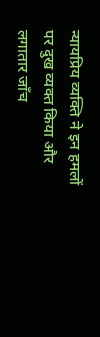न्यायप्रिय व्यक्ति ने इन हमलों पर दुख व्यक्त किया और लगातार जाँच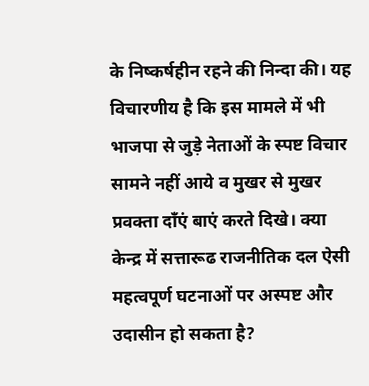के निष्कर्षहीन रहने की निन्दा की। यह विचारणीय है कि इस मामले में भी भाजपा से जुड़े नेताओं के स्पष्ट विचार सामने नहीं आये व मुखर से मुखर प्रवक्ता दाँएं बाएं करते दिखे। क्या केन्द्र में सत्तारूढ राजनीतिक दल ऐसी महत्वपूर्ण घटनाओं पर अस्पष्ट और उदासीन हो सकता है?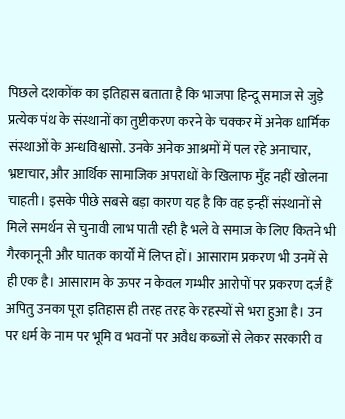पिछले दशकोंक का इतिहास बताता है कि भाजपा हिन्दू समाज से जुड़े प्रत्येक पंथ के संस्थानों का तुष्टीकरण करने के चक्कर में अनेक धार्मिक संस्थाओं के अन्धविश्वासो. उनके अनेक आश्रमों में पल रहे अनाचार, भ्रष्टाचार, और आर्थिक सामाजिक अपराधों के खिलाफ मुँह नहीं खोलना चाहती। इसके पीछे सबसे बड़ा कारण यह है कि वह इन्हीं संस्थानों से मिले समर्थन से चुनावी लाभ पाती रही है भले वे समाज के लिए कितने भी गैरकानूनी और घातक कार्यों में लिप्त हों। आसाराम प्रकरण भी उनमें से ही एक है। आसाराम के ऊपर न केवल गम्भीर आरोपों पर प्रकरण दर्ज हैं अपितु उनका पूरा इतिहास ही तरह तरह के रहस्यों से भरा हुआ है। उन पर धर्म के नाम पर भूमि व भवनों पर अवैध कब्जों से लेकर सरकारी व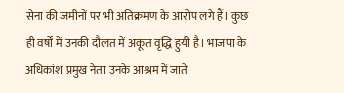सेना की जमीनों पर भी अतिक्रमण के आरोप लगे हैं। कुछ ही वर्षों में उनकी दौलत में अकूत वृद्धि हुयी है। भाजपा के अधिकांश प्रमुख नेता उनके आश्रम में जाते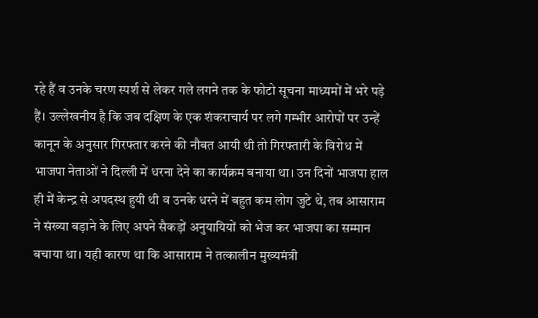रहे हैं व उनके चरण स्पर्श से लेकर गले लगने तक के फोटो सूचना माध्यमों में भरे पड़े हैं। उल्लेखनीय है कि जब दक्षिण के एक शंकराचार्य पर लगे गम्भीर आरोपों पर उन्हें कानून के अनुसार गिरफ्तार करने की नौबत आयी थी तो गिरफ्तारी के विरोध में भाजपा नेताओं ने दिल्ली में धरना देने का कार्यक्रम बनाया था। उन दिनों भाजपा हाल ही में केन्द्र से अपदस्थ हुयी थी व उनके धरने में बहुत कम लोग जुटे थे, तब आसाराम ने संख्या बड़ाने के लिए अपने सैकड़ों अनुयायियों को भेज कर भाजपा का सम्मान बचाया था। यही कारण था कि आसाराम ने तत्कालीन मुख्यमंत्री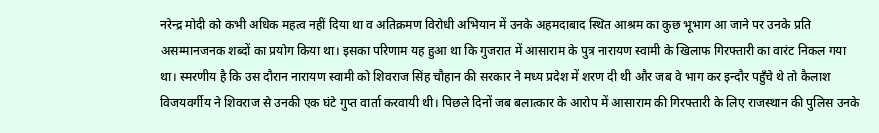नरेन्द्र मोदी को कभी अधिक महत्व नहीं दिया था व अतिक्रमण विरोधी अभियान में उनके अहमदाबाद स्थित आश्रम का कुछ भूभाग आ जाने पर उनके प्रति असम्मानजनक शब्दों का प्रयोग किया था। इसका परिणाम यह हुआ था कि गुजरात में आसाराम के पुत्र नारायण स्वामी के खिलाफ गिरफ्तारी का वारंट निकल गया था। स्मरणीय है कि उस दौरान नारायण स्वामी को शिवराज सिंह चौहान की सरकार ने मध्य प्रदेश में शरण दी थी और जब वे भाग कर इन्दौर पहुँचे थे तो कैलाश विजयवर्गीय ने शिवराज से उनकी एक घंटे गुप्त वार्ता करवायी थी। पिछले दिनों जब बलात्कार के आरोप में आसाराम की गिरफ्तारी के लिए राजस्थान की पुलिस उनके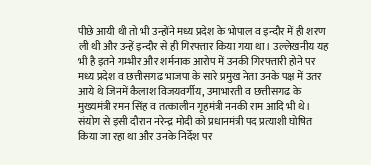पीछे आयी थी तो भी उन्होंने मध्य प्रदेश के भोपाल व इन्दौर में ही शरण ली थी और उन्हें इन्दौर से ही गिरफ्तार किया गया था। उल्लेखनीय यह भी है इतने गम्भीर और शर्मनाक आरोप में उनकी गिरफ्तारी होने पर मध्य प्रदेश व छत्तीसगढ भाजपा के सारे प्रमुख नेता उनके पक्ष में उतर आये थे जिनमें कैलाश विजयवर्गीय, उमाभारती व छत्तीसगढ के मुख्यमंत्री रमन सिंह व तत्कालीन गृहमंत्री ननकी राम आदि भी थे। संयोग से इसी दौरान नरेन्द्र मोदी को प्रधानमंत्री पद प्रत्याशी घोषित किया जा रहा था और उनके निर्देश पर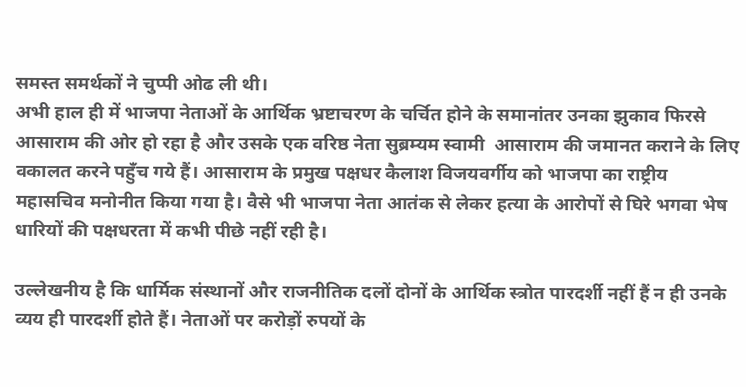समस्त समर्थकों ने चुप्पी ओढ ली थी।
अभी हाल ही में भाजपा नेताओं के आर्थिक भ्रष्टाचरण के चर्चित होने के समानांतर उनका झुकाव फिरसे आसाराम की ओर हो रहा है और उसके एक वरिष्ठ नेता सुब्रम्यम स्वामी  आसाराम की जमानत कराने के लिए वकालत करने पहुँच गये हैं। आसाराम के प्रमुख पक्षधर कैलाश विजयवर्गीय को भाजपा का राष्ट्रीय महासचिव मनोनीत किया गया है। वैसे भी भाजपा नेता आतंक से लेकर हत्या के आरोपों से घिरे भगवा भेष धारियों की पक्षधरता में कभी पीछे नहीं रही है।

उल्लेखनीय है कि धार्मिक संस्थानों और राजनीतिक दलों दोनों के आर्थिक स्त्रोत पारदर्शी नहीं हैं न ही उनके व्यय ही पारदर्शी होते हैं। नेताओं पर करोड़ों रुपयों के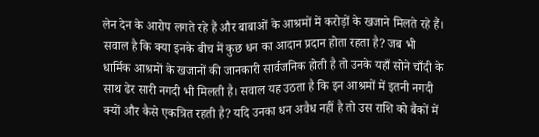लेन देन के आरोप लगते रहे हैं और बाबाओं के आश्रमों में करोड़ों के खजाने मिलते रहे हैं। सवाल है कि क्या इनके बीच में कुछ धन का आदान प्रदान होता रहता है? जब भी धार्मिक आश्रमों के खजानों की जानकारी सार्वजनिक होती है तो उनके यहाँ सोने चाँदी के साथ ढेर सारी नगदी भी मिलती है। सवाल यह उठता है कि इन आश्रमों में इतनी नगदी क्यों और कैसे एकत्रित रहती है? यदि उनका धन अवैध नहीं है तो उस राशि को बैंकों में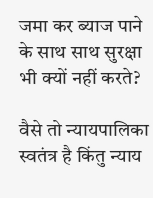जमा कर ब्याज पाने के साथ साथ सुरक्षा भी क्यों नहीं करते?

वैसे तो न्यायपालिका स्वतंत्र है किंतु न्याय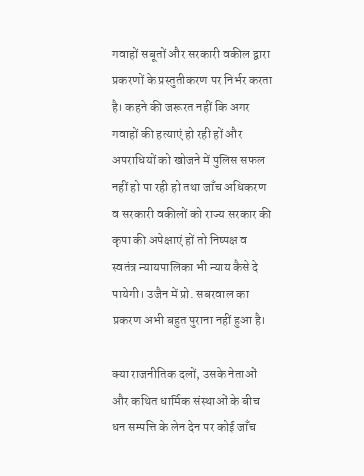गवाहों सबूतों और सरकारी वकील द्वारा प्रकरणों के प्रस्तुतीकरण पर निर्भर करता है। कहने की जरूरत नहीं कि अगर गवाहों की हत्याएं हो रही हों और अपराधियों को खोजने में पुलिस सफल नहीं हो पा रही हो तथा जाँच अधिकरण व सरकारी वकीलों को राज्य सरकार की कृपा की अपेक्षाएं हों तो निष्पक्ष व स्वतंत्र न्यायपालिका भी न्याय कैसे दे पायेगी। उजैन में प्रो. सबरवाल का प्रकरण अभी बहुत पुराना नहीं हुआ है।

क्या राजनीतिक दलों, उसके नेताओं और कथित धार्मिक संस्थाओं के बीच धन सम्पत्ति के लेन देन पर कोई जाँच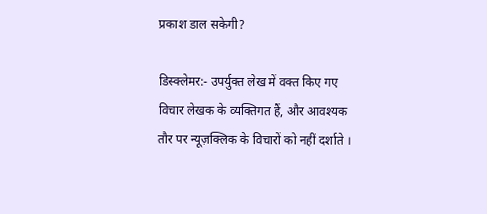प्रकाश डाल सकेगी?

डिस्क्लेमर:- उपर्युक्त लेख में वक्त किए गए विचार लेखक के व्यक्तिगत हैं, और आवश्यक तौर पर न्यूज़क्लिक के विचारों को नहीं दर्शाते ।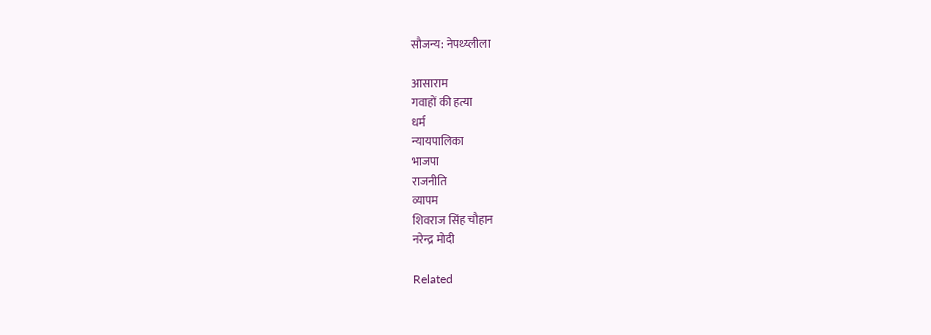सौजन्य: नेपथ्य्लीला

आसाराम
गवाहों की हत्या
धर्म
न्यायपालिका
भाजपा
राजनीति
व्यापम
शिवराज सिंह चौहान
नरेन्द्र मोदी

Related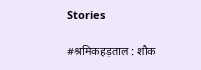Stories

#श्रमिकहड़ताल : शौक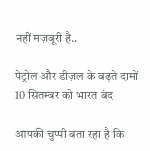नहीं मज़बूरी है..

पेट्रोल और डीज़ल के बढ़ते दामों 10 सितम्बर को भारत बंद

आपकी चुप्पी बता रहा है कि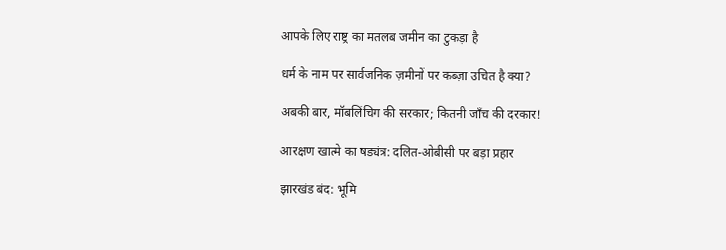आपके लिए राष्ट्र का मतलब जमीन का टुकड़ा है

धर्म के नाम पर सार्वजनिक ज़मीनों पर कब्ज़ा उचित है क्या?

अबकी बार, मॉबलिंचिग की सरकार; कितनी जाँच की दरकार!

आरक्षण खात्मे का षड्यंत्र: दलित-ओबीसी पर बड़ा प्रहार

झारखंड बंद: भूमि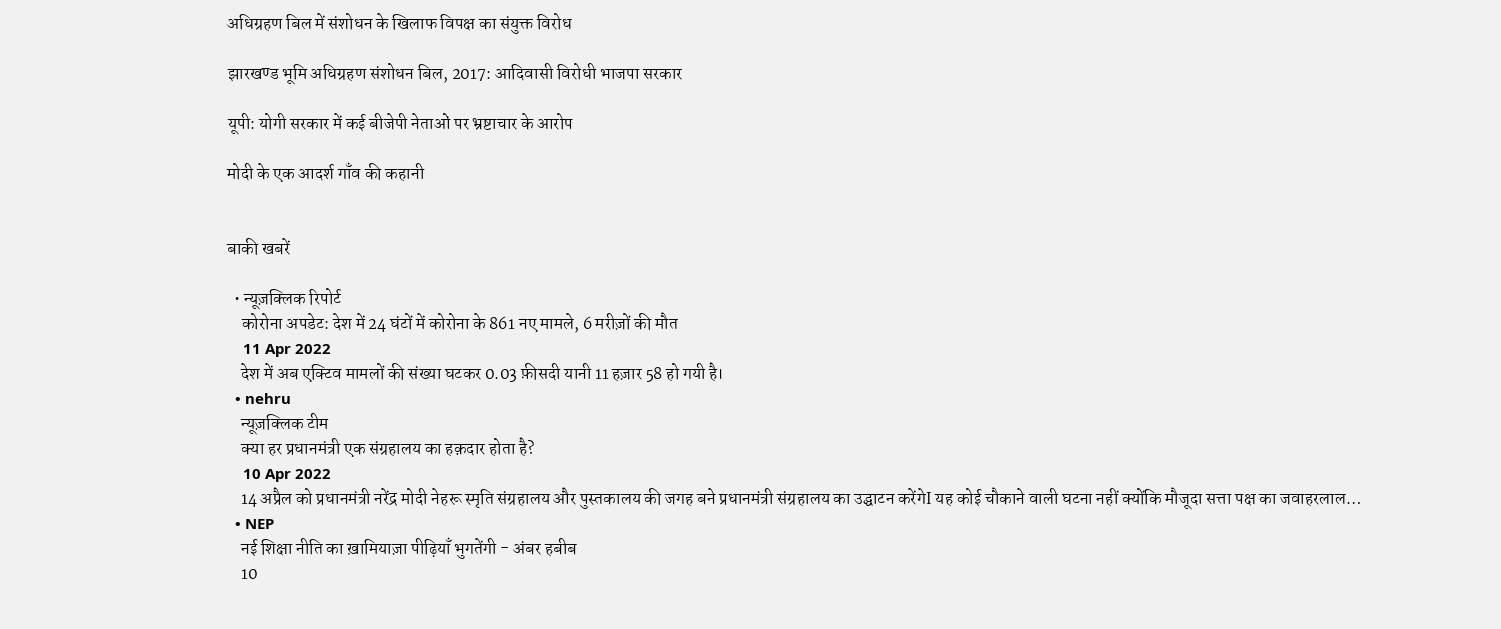अधिग्रहण बिल में संशोधन के खिलाफ विपक्ष का संयुक्त विरोध

झारखण्ड भूमि अधिग्रहण संशोधन बिल, 2017: आदिवासी विरोधी भाजपा सरकार

यूपी: योगी सरकार में कई बीजेपी नेताओं पर भ्रष्टाचार के आरोप

मोदी के एक आदर्श गाँव की कहानी


बाकी खबरें

  • न्यूज़क्लिक रिपोर्ट
    कोरोना अपडेट: देश में 24 घंटों में कोरोना के 861 नए मामले, 6 मरीज़ों की मौत
    11 Apr 2022
    देश में अब एक्टिव मामलों की संख्या घटकर 0.03 फ़ीसदी यानी 11 हज़ार 58 हो गयी है।
  • nehru
    न्यूज़क्लिक टीम
    क्या हर प्रधानमंत्री एक संग्रहालय का हक़दार होता है?
    10 Apr 2022
    14 अप्रैल को प्रधानमंत्री नरेंद्र मोदी नेहरू स्मृति संग्रहालय और पुस्तकालय की जगह बने प्रधानमंत्री संग्रहालय का उद्घाटन करेंगेI यह कोई चौकाने वाली घटना नहीं क्योंकि मौजूदा सत्ता पक्ष का जवाहरलाल…
  • NEP
    नई शिक्षा नीति का ख़ामियाज़ा पीढ़ियाँ भुगतेंगी - अंबर हबीब
    10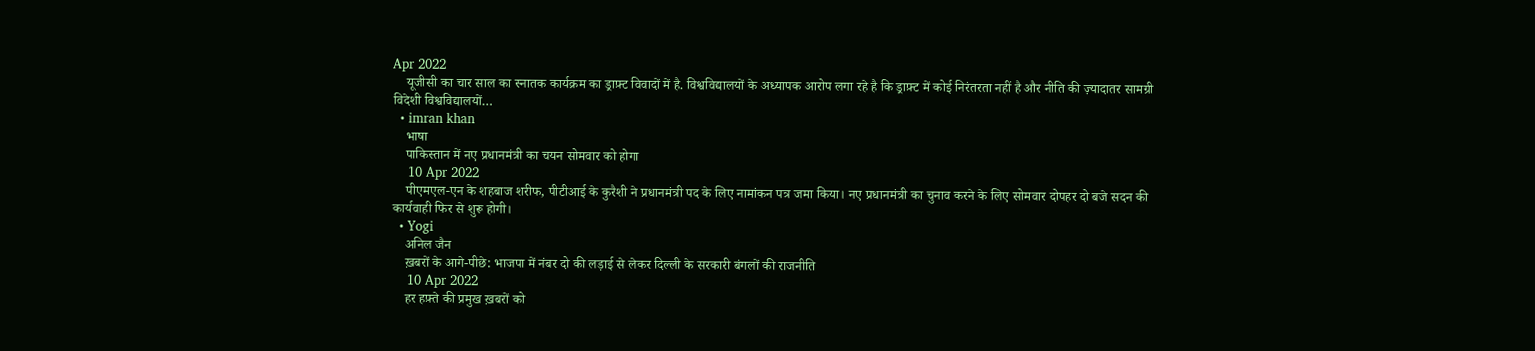Apr 2022
    यूजीसी का चार साल का स्नातक कार्यक्रम का ड्राफ़्ट विवादों में है. विश्वविद्यालयों के अध्यापक आरोप लगा रहे है कि ड्राफ़्ट में कोई निरंतरता नहीं है और नीति की ज़्यादातर सामग्री विदेशी विश्वविद्यालयों…
  • imran khan
    भाषा
    पाकिस्तान में नए प्रधानमंत्री का चयन सोमवार को होगा
    10 Apr 2022
    पीएमएल-एन के शहबाज शरीफ, पीटीआई के कुरैशी ने प्रधानमंत्री पद के लिए नामांकन पत्र जमा किया। नए प्रधानमंत्री का चुनाव करने के लिए सोमवार दोपहर दो बजे सदन की कार्यवाही फिर से शुरू होगी।
  • Yogi
    अनिल जैन
    ख़बरों के आगे-पीछे: भाजपा में नंबर दो की लड़ाई से लेकर दिल्ली के सरकारी बंगलों की राजनीति
    10 Apr 2022
    हर हफ़्ते की प्रमुख ख़बरों को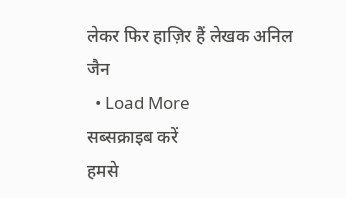लेकर फिर हाज़िर हैं लेखक अनिल जैन
  • Load More
सब्सक्राइब करें
हमसे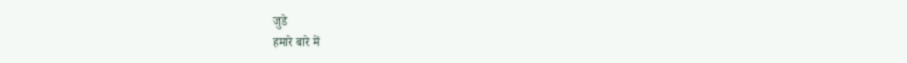जुडे
हमारे बारे में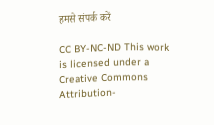हमसे संपर्क करें

CC BY-NC-ND This work is licensed under a Creative Commons Attribution-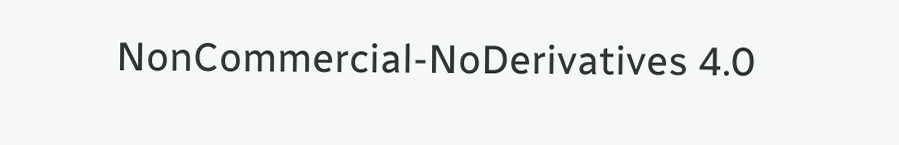NonCommercial-NoDerivatives 4.0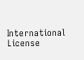International License